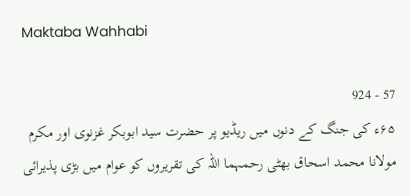Maktaba Wahhabi

57 - 924
۶۵ء کی جنگ کے دنوں میں ریڈیو پر حضرت سید ابوبکر غزنوی اور مکرم مولانا محمد اسحاق بھٹی رحمہما اللہ کی تقریروں کو عوام میں بڑی پذیرائی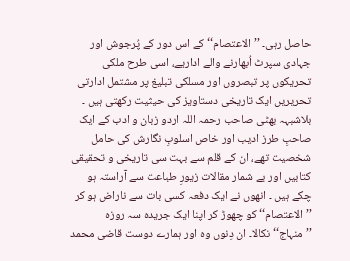حاصل رہی۔ ’’الاعتصام‘‘ کے اس دور کے پُرجوش اور جہادی سپرٹ اُبھارنے والے اداریے، اسی طرح ملکی تحریکوں پر تبصروں اور مسلکی تبلیغ پر مشتمل ادارتی تحریریں ایک تاریخی دستاویز کی حیثیت رکھتی ہیں ۔ بلاشبہہ بھٹی صاحب رحمہ اللہ اردو زبان و ادب کے ایک صاحبِ طرز ادیب اور خاص اسلوبِ نگارش کی حامل شخصیت تھے، ان کے قلم سے بہت سی تاریخی و تحقیقی کتابیں اور بے شمار مقالات زیورِ طباعت سے آراستہ ہو چکے ہیں ۔ انھوں نے ایک دفعہ کسی بات سے ناراض ہو کر ’’الاعتصام‘‘ کو چھوڑ کر اپنا ایک جریدہ سہ روزہ ’’منہاج‘‘ نکالا۔ ان دِنوں وہ اور ہمارے دوست قاضی محمد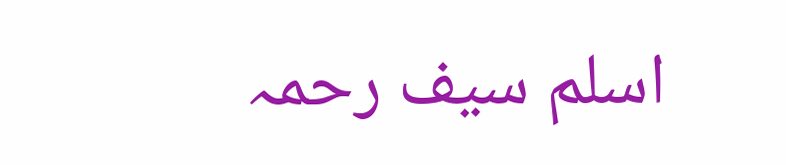اسلم سیف رحمہ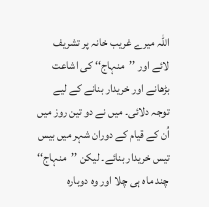اللہ میرے غریب خانہ پر تشریف لائے اور ’’منہاج‘‘ کی اشاعت بڑھانے اور خریدار بنانے کے لیے توجہ دلائی۔ میں نے دو تین روز میں اُن کے قیام کے دوران شہر میں بیس تیس خریدار بنائے۔ لیکن ’’منہاج‘‘ چند ماہ ہی چلا اور وہ دوبارہ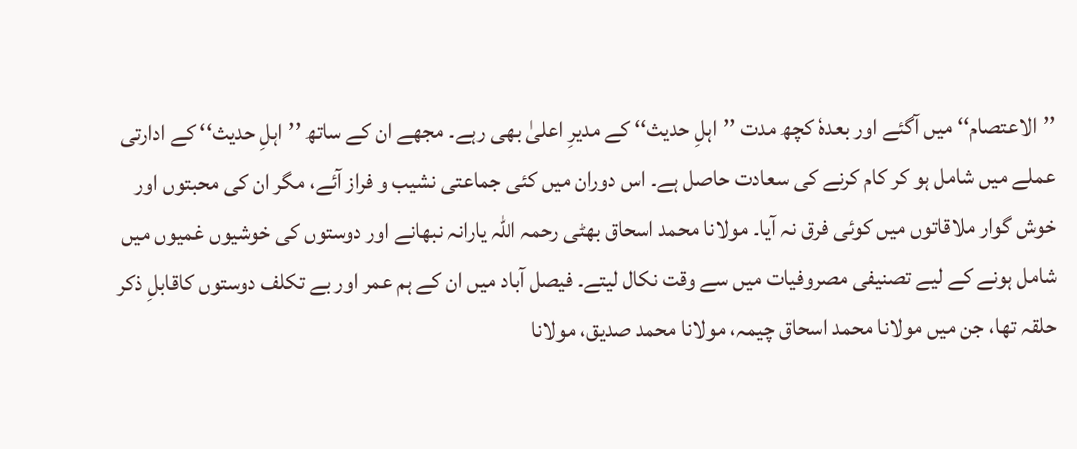’’الاعتصام‘‘ میں آگئے اور بعدہٗ کچھ مدت ’’اہلِ حدیث‘‘ کے مدیرِ اعلیٰ بھی رہے۔ مجھے ان کے ساتھ ’’اہلِ حدیث‘‘ کے ادارتی عملے میں شامل ہو کر کام کرنے کی سعادت حاصل ہے۔ اس دوران میں کئی جماعتی نشیب و فراز آئے، مگر ان کی محبتوں اور خوش گوار ملاقاتوں میں کوئی فرق نہ آیا۔ مولانا محمد اسحاق بھٹی رحمہ اللہ یارانہ نبھانے اور دوستوں کی خوشیوں غمیوں میں شامل ہونے کے لیے تصنیفی مصروفیات میں سے وقت نکال لیتے۔ فیصل آباد میں ان کے ہم عمر اور بے تکلف دوستوں کاقابلِ ذکر حلقہ تھا، جن میں مولانا محمد اسحاق چیمہ، مولانا محمد صدیق، مولانا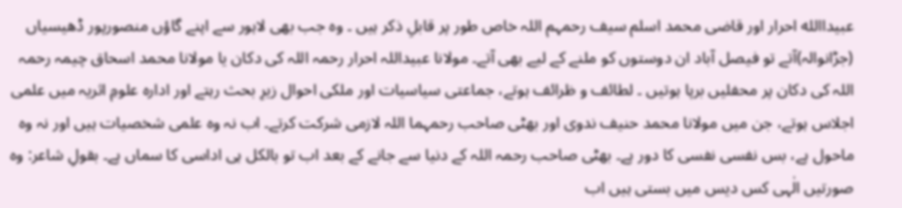عبیداالله احرار اور قاضی محمد اسلم سیف رحمہم اللہ خاص طور پر قابلِ ذکر ہیں ۔ وہ جب بھی لاہور سے اپنے گاؤں منصورپور ڈھیسیاں (جڑانوالہ)آتے تو فیصل آباد ان دوستوں کو ملنے کے لیے بھی آتے۔ مولانا عبیداللہ احرار رحمہ اللہ کی دکان یا مولانا محمد اسحاق چیمہ رحمہ اللہ کی دکان پر محفلیں برپا ہوتیں ۔ لطائف و ظرائف ہوتے، جماعتی سیاسیات اور ملکی احوال زیرِ بحث رہتے اور ادارہ علومِ اثریہ میں علمی اجلاس ہوتے، جن میں مولانا محمد حنیف ندوی اور بھٹی صاحب رحمہما اللہ لازمی شرکت کرتے۔ اب نہ وہ علمی شخصیات ہیں اور نہ وہ ماحول ہے، بس نفسی نفسی کا دور ہے۔ بھٹی صاحب رحمہ اللہ کے دنیا سے جانے کے بعد اب تو بالکل ہی اداسی کا سماں ہے۔ بقولِ شاعر: وہ صورتیں الٰہی کس دیس میں بستی ہیں اب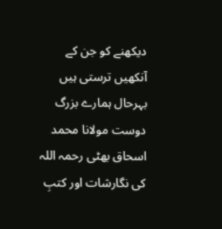دیکھنے کو جن کے آنکھیں ترستی ہیں بہرحال ہمارے بزرگ دوست مولانا محمد اسحاق بھٹی رحمہ اللہ کی نگارشات اور کتبِ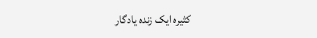کثیرہ ایک زندہ یادگار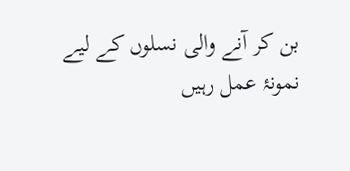بن کر آنے والی نسلوں کے لیے نمونۂ عمل رہیں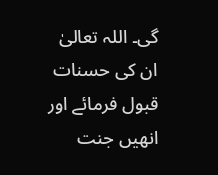گی۔ اللہ تعالیٰ ان کی حسنات قبول فرمائے اور انھیں جنت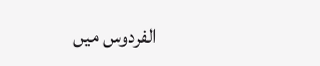الفردوس میں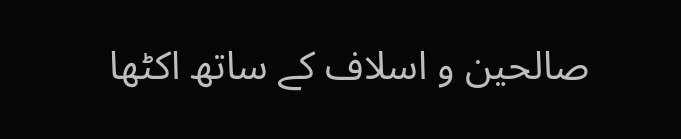صالحین و اسلاف کے ساتھ اکٹھا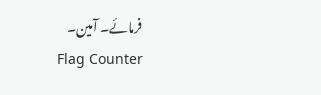فرمائے۔ آمین۔
Flag Counter